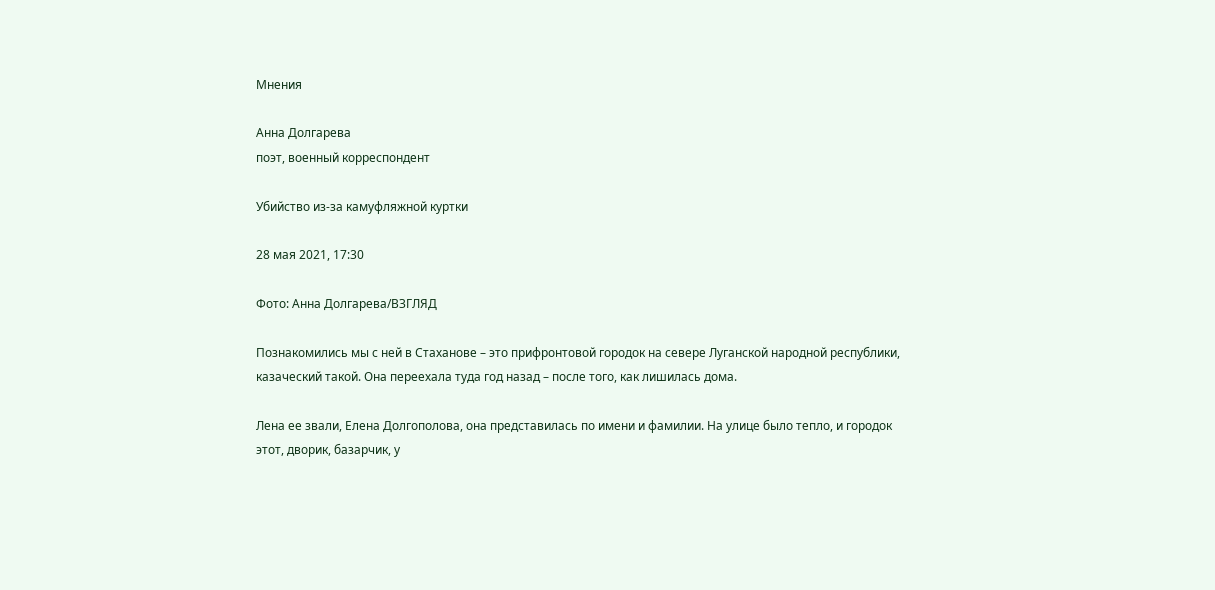Мнения

Анна Долгарева
поэт, военный корреспондент

Убийство из-за камуфляжной куртки

28 мая 2021, 17:30

Фото: Анна Долгарева/ВЗГЛЯД

Познакомились мы с ней в Стаханове – это прифронтовой городок на севере Луганской народной республики, казаческий такой. Она переехала туда год назад – после того, как лишилась дома.

Лена ее звали, Елена Долгополова, она представилась по имени и фамилии. На улице было тепло, и городок этот, дворик, базарчик, у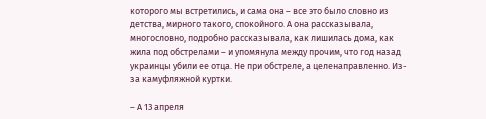которого мы встретились, и сама она – все это было словно из детства, мирного такого, спокойного. А она рассказывала, многословно, подробно рассказывала, как лишилась дома, как жила под обстрелами – и упомянула между прочим, что год назад украинцы убили ее отца. Не при обстреле, а целенаправленно. Из-за камуфляжной куртки.

– А 13 апреля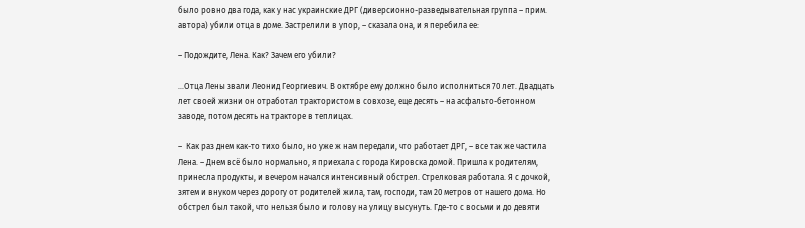было ровно два года, как у нас украинские ДРГ (диверсионно-разведывательная группа – прим. автора) убили отца в доме. Застрелили в упор, – сказала она, и я перебила ее:

– Подождите, Лена. Как? Зачем его убили?

...Отца Лены звали Леонид Георгиевич. В октябре ему должно было исполниться 70 лет. Двадцать лет своей жизни он отработал трактористом в совхозе, еще десять – на асфальто-бетонном заводе, потом десять на тракторе в теплицах.

–  Как раз днем как-то тихо было, но уже ж нам передали, что работает ДРГ, – все так же частила Лена. – Днем всё было нормально, я приехала с города Кировска домой. Пришла к родителям, принесла продукты, и вечером начался интенсивный обстрел. Стрелковая работала. Я с дочкой, зятем и внуком через дорогу от родителей жила, там, господи, там 20 метров от нашего дома. Но обстрел был такой, что нельзя было и голову на улицу высунуть. Где-то с восьми и до девяти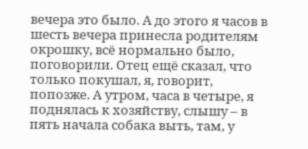вечера это было. А до этого я часов в шесть вечера принесла родителям окрошку, всё нормально было, поговорили. Отец ещё сказал, что только покушал, я, говорит, попозже. А утром, часа в четыре, я поднялась к хозяйству, слышу – в пять начала собака выть, там, у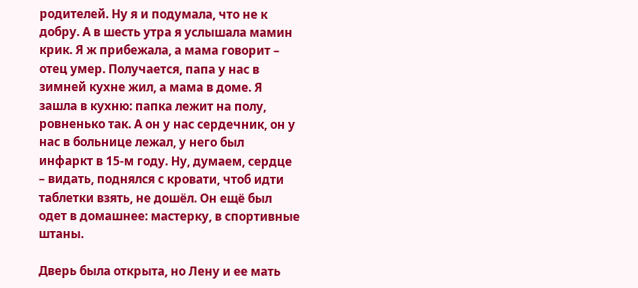родителей. Ну я и подумала, что не к добру. А в шесть утра я услышала мамин крик. Я ж прибежала, а мама говорит – отец умер. Получается, папа у нас в зимней кухне жил, а мама в доме. Я зашла в кухню: папка лежит на полу, ровненько так. А он у нас сердечник, он у нас в больнице лежал, у него был инфаркт в 15-м году. Ну, думаем, сердце – видать, поднялся с кровати, чтоб идти таблетки взять, не дошёл. Он ещё был одет в домашнее: мастерку, в спортивные штаны.

Дверь была открыта, но Лену и ее мать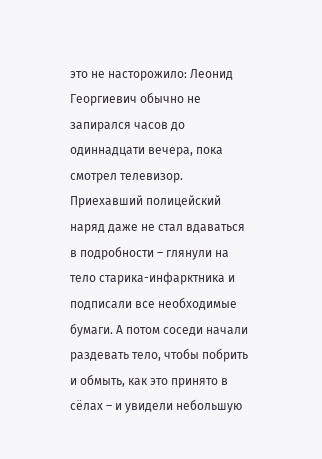это не насторожило: Леонид Георгиевич обычно не запирался часов до одиннадцати вечера, пока смотрел телевизор. Приехавший полицейский наряд даже не стал вдаваться в подробности – глянули на тело старика-инфарктника и подписали все необходимые бумаги. А потом соседи начали раздевать тело, чтобы побрить и обмыть, как это принято в сёлах – и увидели небольшую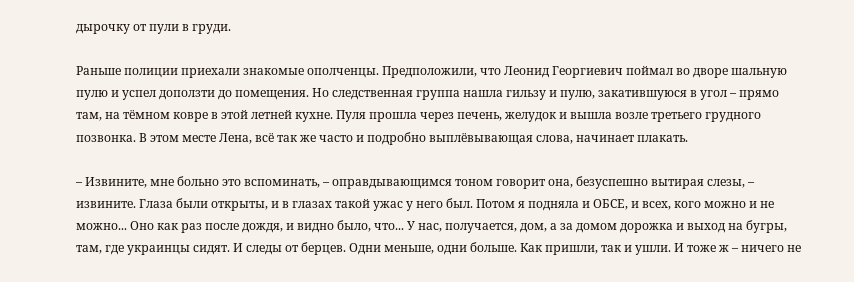дырочку от пули в груди.

Раньше полиции приехали знакомые ополченцы. Предположили, что Леонид Георгиевич поймал во дворе шальную пулю и успел доползти до помещения. Но следственная группа нашла гильзу и пулю, закатившуюся в угол – прямо там, на тёмном ковре в этой летней кухне. Пуля прошла через печень, желудок и вышла возле третьего грудного позвонка. В этом месте Лена, всё так же часто и подробно выплёвывающая слова, начинает плакать.

– Извините, мне больно это вспоминать, – оправдывающимся тоном говорит она, безуспешно вытирая слезы, – извините. Глаза были открыты, и в глазах такой ужас у него был. Потом я подняла и ОБСЕ, и всех, кого можно и не можно... Оно как раз после дождя, и видно было, что... У нас, получается, дом, а за домом дорожка и выход на бугры, там, где украинцы сидят. И следы от берцев. Одни меньше, одни больше. Как пришли, так и ушли. И тоже ж – ничего не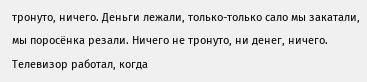тронуто, ничего. Деньги лежали, только-только сало мы закатали, мы поросёнка резали. Ничего не тронуто, ни денег, ничего. Телевизор работал, когда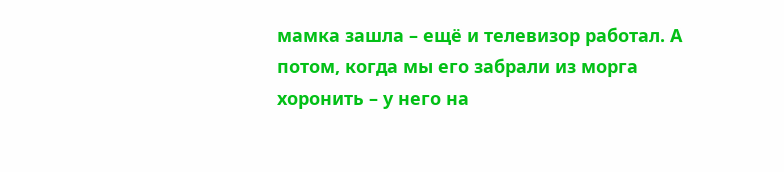мамка зашла – ещё и телевизор работал. А потом, когда мы его забрали из морга хоронить – у него на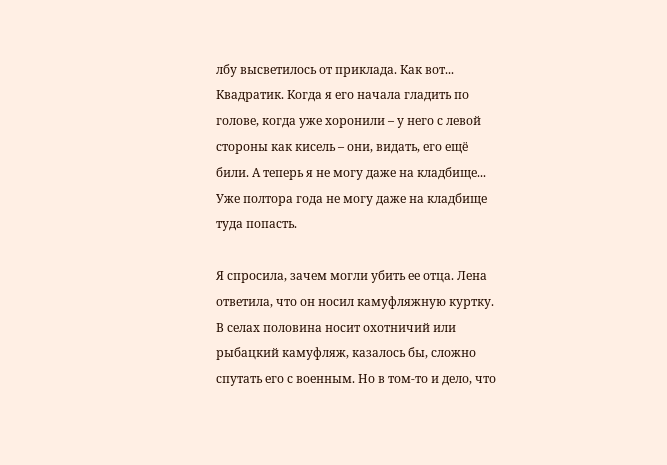лбу высветилось от приклада. Как вот... Квадратик. Когда я его начала гладить по голове, когда уже хоронили – у него с левой стороны как кисель – они, видать, его ещё били. А теперь я не могу даже на кладбище... Уже полтора года не могу даже на кладбище туда попасть.

Я спросила, зачем могли убить ее отца. Лена ответила, что он носил камуфляжную куртку. В селах половина носит охотничий или рыбацкий камуфляж, казалось бы, сложно спутать его с военным. Но в том-то и дело, что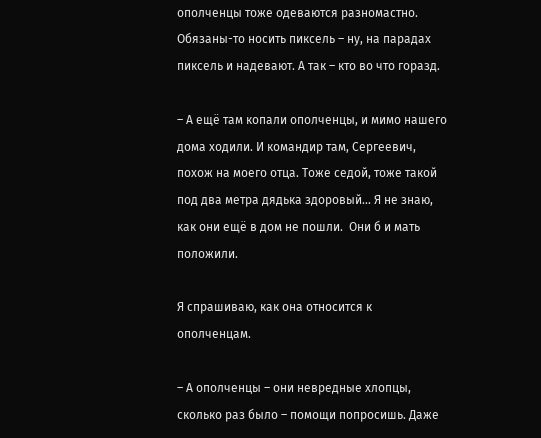ополченцы тоже одеваются разномастно. Обязаны-то носить пиксель – ну, на парадах пиксель и надевают. А так – кто во что горазд.

– А ещё там копали ополченцы, и мимо нашего дома ходили. И командир там, Сергеевич, похож на моего отца. Тоже седой, тоже такой под два метра дядька здоровый... Я не знаю, как они ещё в дом не пошли.  Они б и мать положили.

Я спрашиваю, как она относится к ополченцам.

– А ополченцы – они невредные хлопцы, сколько раз было – помощи попросишь. Даже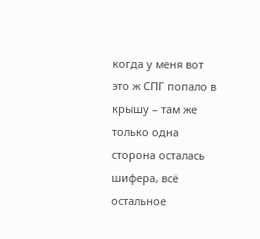когда у меня вот это ж СПГ попало в крышу – там же только одна сторона осталась шифера, всё остальное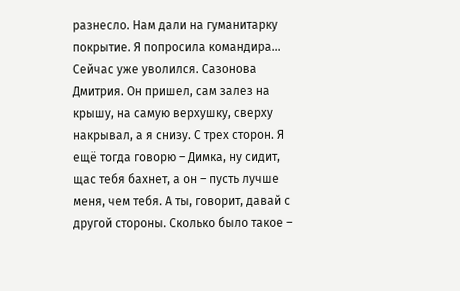разнесло. Нам дали на гуманитарку покрытие. Я попросила командира... Сейчас уже уволился. Сазонова Дмитрия. Он пришел, сам залез на крышу, на самую верхушку, сверху накрывал, а я снизу. С трех сторон. Я ещё тогда говорю – Димка, ну сидит, щас тебя бахнет, а он – пусть лучше меня, чем тебя. А ты, говорит, давай с другой стороны. Сколько было такое –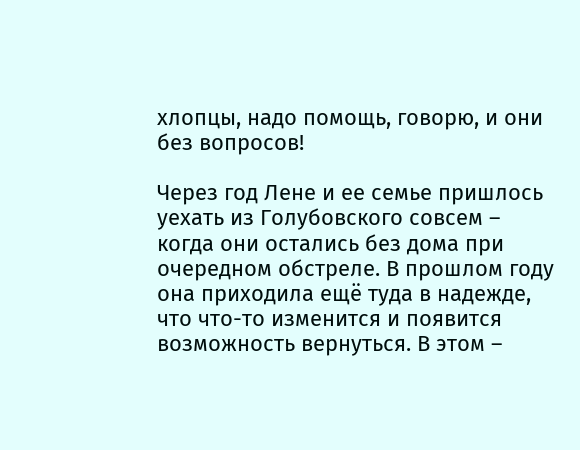хлопцы, надо помощь, говорю, и они без вопросов!

Через год Лене и ее семье пришлось уехать из Голубовского совсем – когда они остались без дома при очередном обстреле. В прошлом году она приходила ещё туда в надежде, что что-то изменится и появится возможность вернуться. В этом –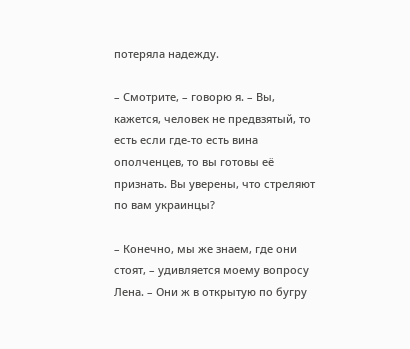потеряла надежду.

– Смотрите, – говорю я. – Вы, кажется, человек не предвзятый, то есть если где-то есть вина ополченцев, то вы готовы её признать. Вы уверены, что стреляют по вам украинцы?

– Конечно, мы же знаем, где они стоят, – удивляется моему вопросу Лена. – Они ж в открытую по бугру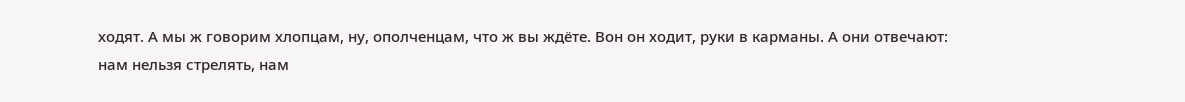ходят. А мы ж говорим хлопцам, ну, ополченцам, что ж вы ждёте. Вон он ходит, руки в карманы. А они отвечают: нам нельзя стрелять, нам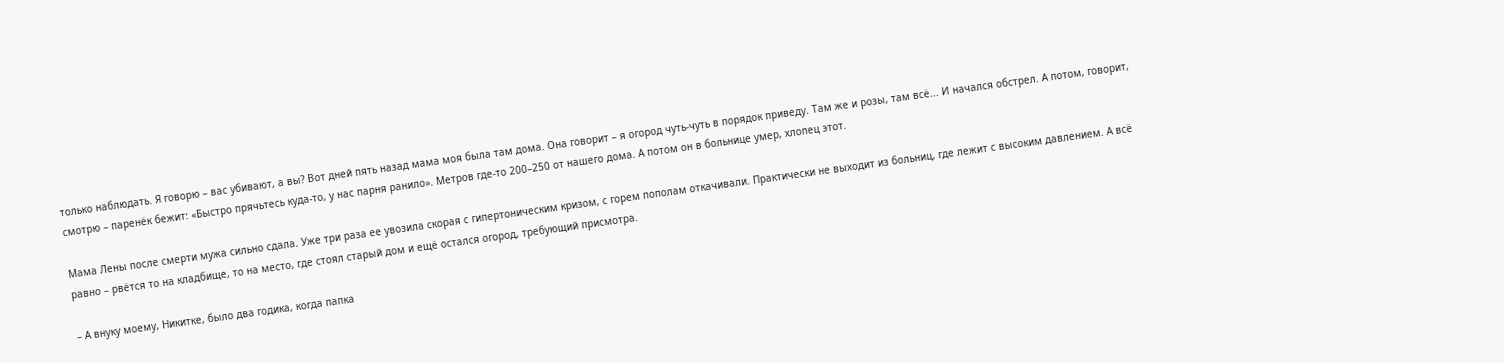только наблюдать. Я говорю – вас убивают, а вы? Вот дней пять назад мама моя была там дома. Она говорит – я огород чуть-чуть в порядок приведу. Там же и розы, там всё... И начался обстрел. А потом, говорит, смотрю – паренёк бежит: «Быстро прячьтесь куда-то, у нас парня ранило». Метров где-то 200–250 от нашего дома. А потом он в больнице умер, хлопец этот.

Мама Лены после смерти мужа сильно сдала. Уже три раза ее увозила скорая с гипертоническим кризом, с горем пополам откачивали. Практически не выходит из больниц, где лежит с высоким давлением. А всё равно – рвётся то на кладбище, то на место, где стоял старый дом и ещё остался огород, требующий присмотра.

– А внуку моему, Никитке, было два годика, когда папка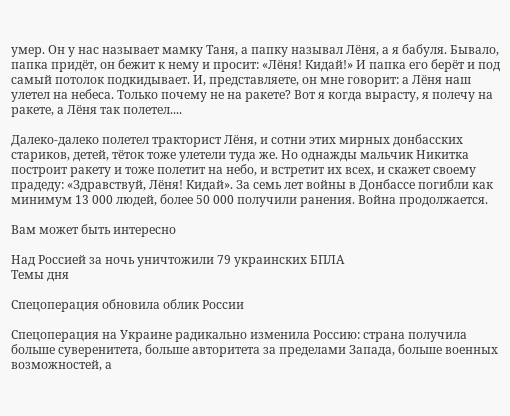умер. Он у нас называет мамку Таня, а папку называл Лёня, а я бабуля. Бывало, папка придёт, он бежит к нему и просит: «Лёня! Кидай!» И папка его берёт и под самый потолок подкидывает. И, представляете, он мне говорит: а Лёня наш улетел на небеса. Только почему не на ракете? Вот я когда вырасту, я полечу на ракете, а Лёня так полетел....

Далеко-далеко полетел тракторист Лёня, и сотни этих мирных донбасских стариков, детей, тёток тоже улетели туда же. Но однажды мальчик Никитка построит ракету и тоже полетит на небо, и встретит их всех, и скажет своему прадеду: «Здравствуй, Лёня! Кидай». За семь лет войны в Донбассе погибли как минимум 13 000 людей, более 50 000 получили ранения. Война продолжается.

Вам может быть интересно

Над Россией за ночь уничтожили 79 украинских БПЛА
Темы дня

Спецоперация обновила облик России

Спецоперация на Украине радикально изменила Россию: страна получила больше суверенитета, больше авторитета за пределами Запада, больше военных возможностей, а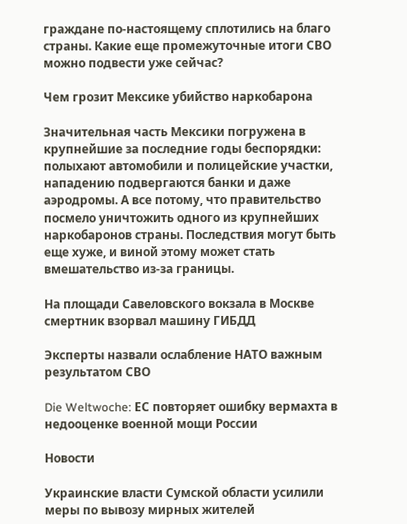граждане по-настоящему сплотились на благо страны. Какие еще промежуточные итоги СВО можно подвести уже сейчас?

Чем грозит Мексике убийство наркобарона

Значительная часть Мексики погружена в крупнейшие за последние годы беспорядки: полыхают автомобили и полицейские участки, нападению подвергаются банки и даже аэродромы. А все потому, что правительство посмело уничтожить одного из крупнейших наркобаронов страны. Последствия могут быть еще хуже, и виной этому может стать вмешательство из-за границы.

На площади Савеловского вокзала в Москве смертник взорвал машину ГИБДД

Эксперты назвали ослабление НАТО важным результатом СВО

Die Weltwoche: ЕС повторяет ошибку вермахта в недооценке военной мощи России

Новости

Украинские власти Сумской области усилили меры по вывозу мирных жителей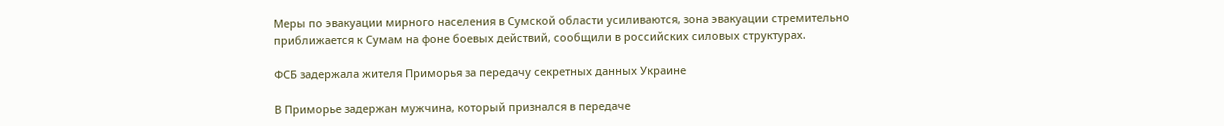Меры по эвакуации мирного населения в Сумской области усиливаются, зона эвакуации стремительно приближается к Сумам на фоне боевых действий, сообщили в российских силовых структурах.

ФСБ задержала жителя Приморья за передачу секретных данных Украине

В Приморье задержан мужчина, который признался в передаче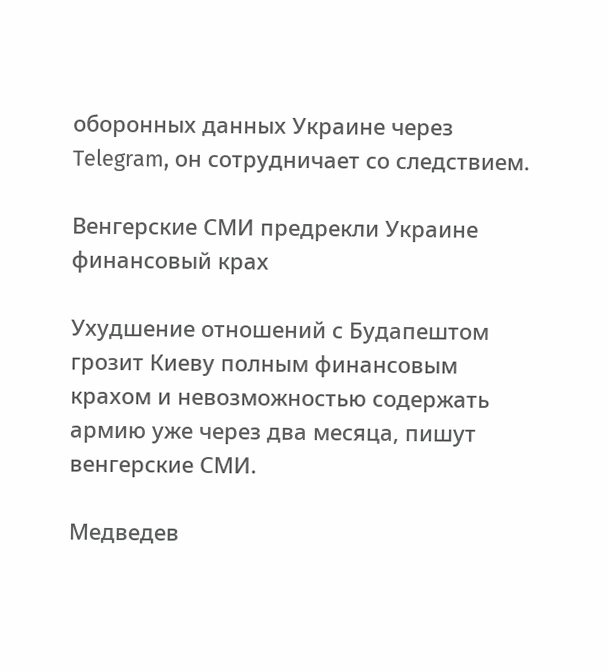оборонных данных Украине через Telegram, он сотрудничает со следствием.

Венгерские СМИ предрекли Украине финансовый крах

Ухудшение отношений с Будапештом грозит Киеву полным финансовым крахом и невозможностью содержать армию уже через два месяца, пишут венгерские СМИ.

Медведев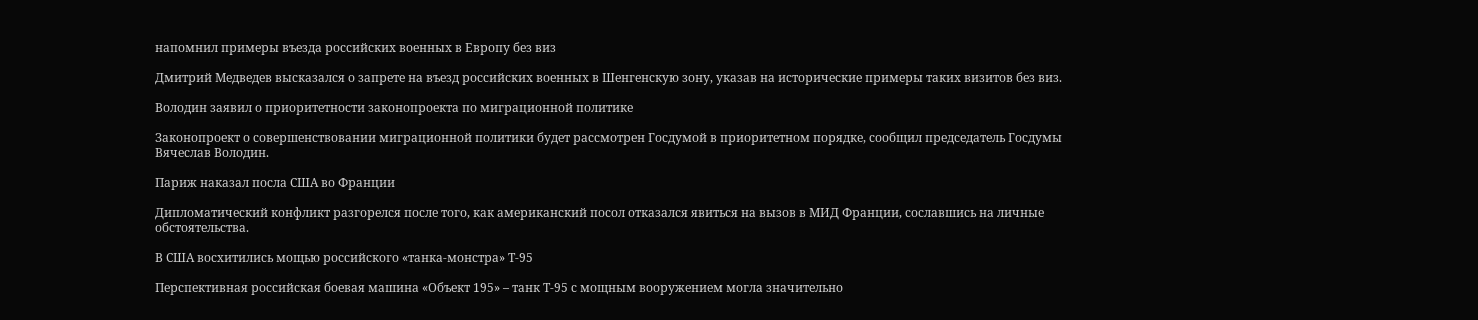напомнил примеры въезда российских военных в Европу без виз

Дмитрий Медведев высказался о запрете на въезд российских военных в Шенгенскую зону, указав на исторические примеры таких визитов без виз.

Володин заявил о приоритетности законопроекта по миграционной политике

Законопроект о совершенствовании миграционной политики будет рассмотрен Госдумой в приоритетном порядке, сообщил председатель Госдумы Вячеслав Володин.

Париж наказал посла США во Франции

Дипломатический конфликт разгорелся после того, как американский посол отказался явиться на вызов в МИД Франции, сославшись на личные обстоятельства.

В США восхитились мощью российского «танка-монстра» Т-95

Перспективная российская боевая машина «Объект 195» – танк Т-95 с мощным вооружением могла значительно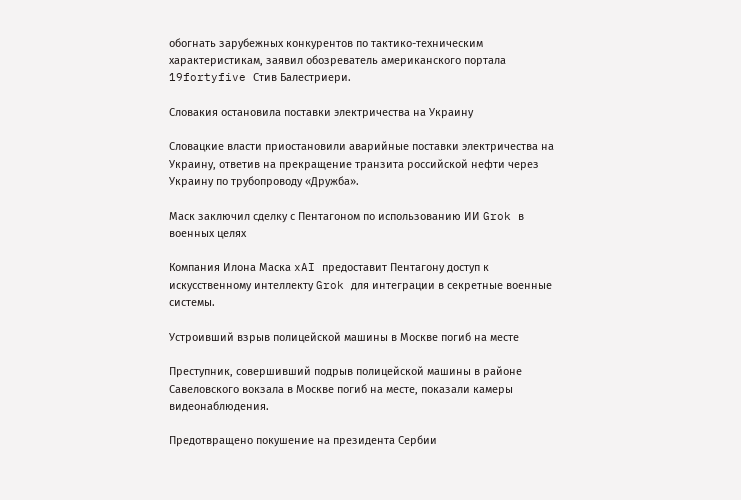обогнать зарубежных конкурентов по тактико-техническим характеристикам, заявил обозреватель американского портала 19fortyfive Стив Балестриери.

Словакия остановила поставки электричества на Украину

Словацкие власти приостановили аварийные поставки электричества на Украину, ответив на прекращение транзита российской нефти через Украину по трубопроводу «Дружба».

Маск заключил сделку с Пентагоном по использованию ИИ Grok в военных целях

Компания Илона Маска xAI предоставит Пентагону доступ к искусственному интеллекту Grok для интеграции в секретные военные системы.

Устроивший взрыв полицейской машины в Москве погиб на месте

Преступник, совершивший подрыв полицейской машины в районе Савеловского вокзала в Москве погиб на месте, показали камеры видеонаблюдения.

Предотвращено покушение на президента Сербии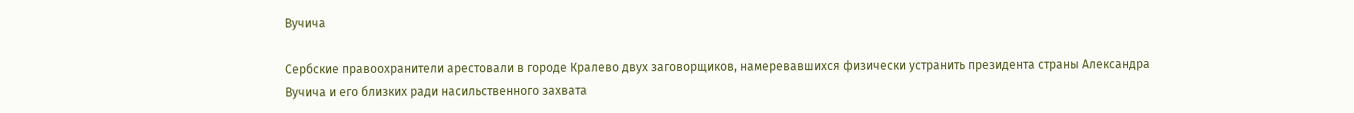Вучича

Сербские правоохранители арестовали в городе Кралево двух заговорщиков, намеревавшихся физически устранить президента страны Александра Вучича и его близких ради насильственного захвата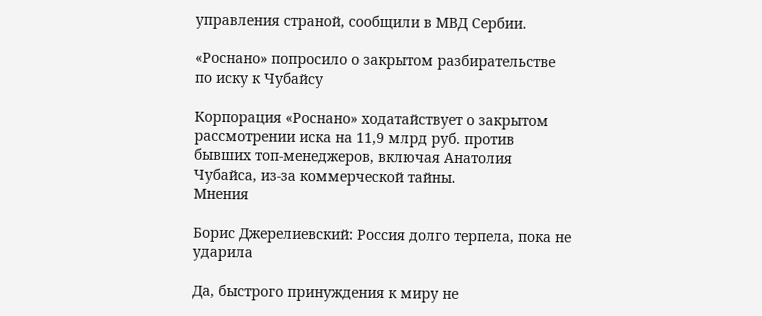управления страной, сообщили в МВД Сербии.

«Роснано» попросило о закрытом разбирательстве по иску к Чубайсу

Корпорация «Роснано» ходатайствует о закрытом рассмотрении иска на 11,9 млрд руб. против бывших топ-менеджеров, включая Анатолия Чубайса, из-за коммерческой тайны.
Мнения

Борис Джерелиевский: Россия долго терпела, пока не ударила

Да, быстрого принуждения к миру не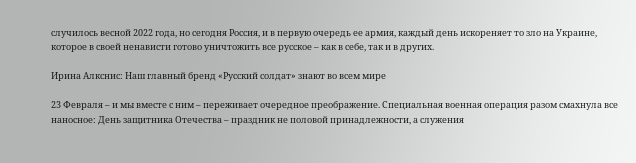случилось весной 2022 года, но сегодня Россия, и в первую очередь ее армия, каждый день искореняет то зло на Украине, которое в своей ненависти готово уничтожить все русское – как в себе, так и в других.

Ирина Алкснис: Наш главный бренд «Русский солдат» знают во всем мире

23 Февраля – и мы вместе с ним – переживает очередное преображение. Специальная военная операция разом смахнула все наносное: День защитника Отечества – праздник не половой принадлежности, а служения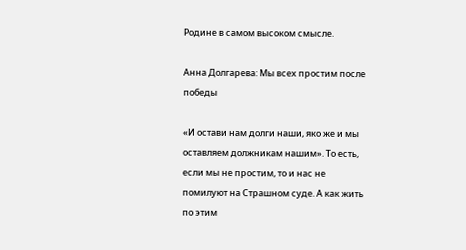Родине в самом высоком смысле.

Анна Долгарева: Мы всех простим после победы

«И остави нам долги наши, яко же и мы оставляем должникам нашим». То есть, если мы не простим, то и нас не помилуют на Страшном суде. А как жить по этим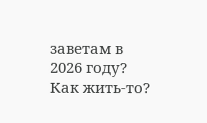заветам в 2026 году? Как жить-то?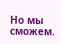Но мы сможем.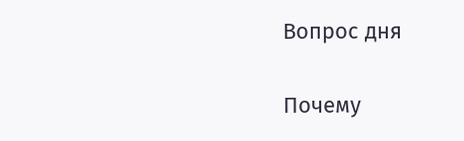Вопрос дня

Почему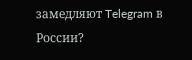замедляют Telegram в России?